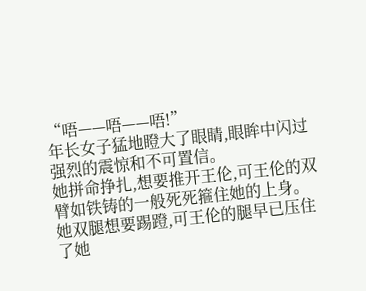“唔——唔——唔!”
年长女子猛地瞪大了眼睛,眼眸中闪过强烈的震惊和不可置信。
她拼命挣扎,想要推开王伦,可王伦的双臂如铁铸的一般死死箍住她的上身。
她双腿想要踢蹬,可王伦的腿早已压住了她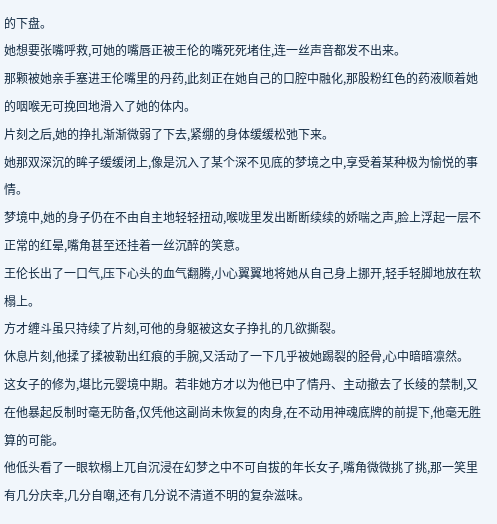的下盘。
她想要张嘴呼救,可她的嘴唇正被王伦的嘴死死堵住,连一丝声音都发不出来。
那颗被她亲手塞进王伦嘴里的丹药,此刻正在她自己的口腔中融化,那股粉红色的药液顺着她的咽喉无可挽回地滑入了她的体内。
片刻之后,她的挣扎渐渐微弱了下去,紧绷的身体缓缓松弛下来。
她那双深沉的眸子缓缓闭上,像是沉入了某个深不见底的梦境之中,享受着某种极为愉悦的事情。
梦境中,她的身子仍在不由自主地轻轻扭动,喉咙里发出断断续续的娇喘之声,脸上浮起一层不正常的红晕,嘴角甚至还挂着一丝沉醉的笑意。
王伦长出了一口气,压下心头的血气翻腾,小心翼翼地将她从自己身上挪开,轻手轻脚地放在软榻上。
方才缠斗虽只持续了片刻,可他的身躯被这女子挣扎的几欲撕裂。
休息片刻,他揉了揉被勒出红痕的手腕,又活动了一下几乎被她踢裂的胫骨,心中暗暗凛然。
这女子的修为,堪比元婴境中期。若非她方才以为他已中了情丹、主动撤去了长绫的禁制,又在他暴起反制时毫无防备,仅凭他这副尚未恢复的肉身,在不动用神魂底牌的前提下,他毫无胜算的可能。
他低头看了一眼软榻上兀自沉浸在幻梦之中不可自拔的年长女子,嘴角微微挑了挑,那一笑里有几分庆幸,几分自嘲,还有几分说不清道不明的复杂滋味。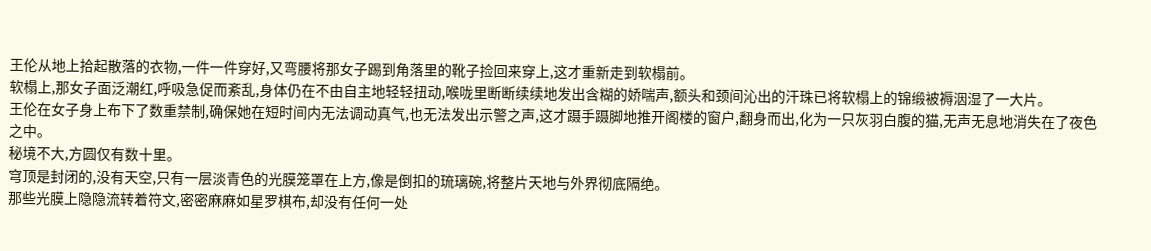王伦从地上拾起散落的衣物,一件一件穿好,又弯腰将那女子踢到角落里的靴子捡回来穿上,这才重新走到软榻前。
软榻上,那女子面泛潮红,呼吸急促而紊乱,身体仍在不由自主地轻轻扭动,喉咙里断断续续地发出含糊的娇喘声,额头和颈间沁出的汗珠已将软榻上的锦缎被褥洇湿了一大片。
王伦在女子身上布下了数重禁制,确保她在短时间内无法调动真气,也无法发出示警之声,这才蹑手蹑脚地推开阁楼的窗户,翻身而出,化为一只灰羽白腹的猫,无声无息地消失在了夜色之中。
秘境不大,方圆仅有数十里。
穹顶是封闭的,没有天空,只有一层淡青色的光膜笼罩在上方,像是倒扣的琉璃碗,将整片天地与外界彻底隔绝。
那些光膜上隐隐流转着符文,密密麻麻如星罗棋布,却没有任何一处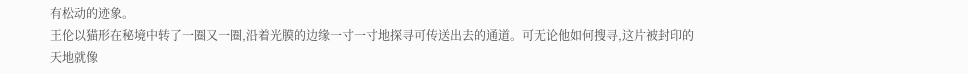有松动的迹象。
王伦以猫形在秘境中转了一圈又一圈,沿着光膜的边缘一寸一寸地探寻可传送出去的通道。可无论他如何搜寻,这片被封印的天地就像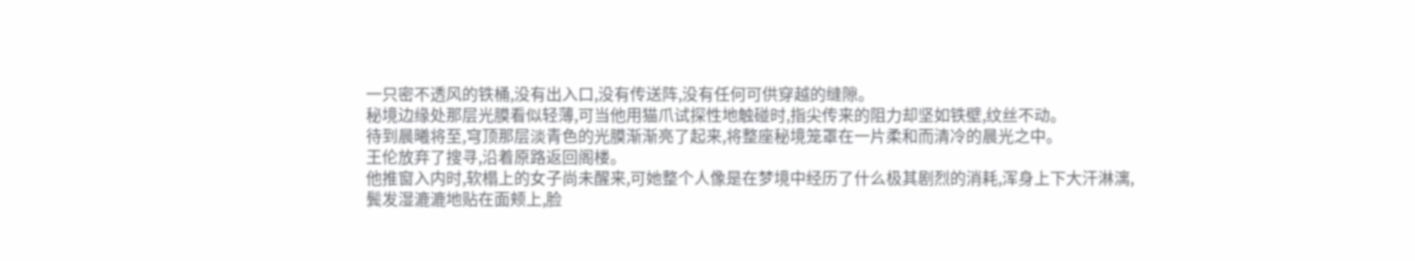一只密不透风的铁桶,没有出入口,没有传送阵,没有任何可供穿越的缝隙。
秘境边缘处那层光膜看似轻薄,可当他用猫爪试探性地触碰时,指尖传来的阻力却坚如铁壁,纹丝不动。
待到晨曦将至,穹顶那层淡青色的光膜渐渐亮了起来,将整座秘境笼罩在一片柔和而清冷的晨光之中。
王伦放弃了搜寻,沿着原路返回阁楼。
他推窗入内时,软榻上的女子尚未醒来,可她整个人像是在梦境中经历了什么极其剧烈的消耗,浑身上下大汗淋漓,鬓发湿漉漉地贴在面颊上,脸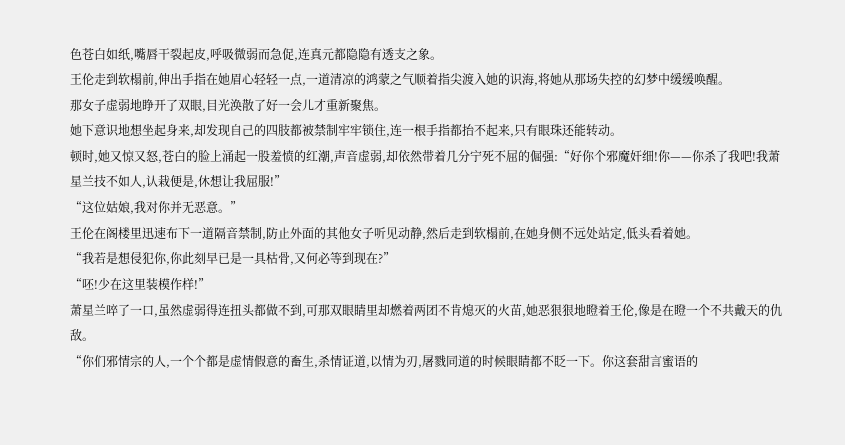色苍白如纸,嘴唇干裂起皮,呼吸微弱而急促,连真元都隐隐有透支之象。
王伦走到软榻前,伸出手指在她眉心轻轻一点,一道清凉的鸿蒙之气顺着指尖渡入她的识海,将她从那场失控的幻梦中缓缓唤醒。
那女子虚弱地睁开了双眼,目光涣散了好一会儿才重新聚焦。
她下意识地想坐起身来,却发现自己的四肢都被禁制牢牢锁住,连一根手指都抬不起来,只有眼珠还能转动。
顿时,她又惊又怒,苍白的脸上涌起一股羞愤的红潮,声音虚弱,却依然带着几分宁死不屈的倔强:“好你个邪魔奸细!你——你杀了我吧!我萧星兰技不如人,认栽便是,休想让我屈服!”
“这位姑娘,我对你并无恶意。”
王伦在阁楼里迅速布下一道隔音禁制,防止外面的其他女子听见动静,然后走到软榻前,在她身侧不远处站定,低头看着她。
“我若是想侵犯你,你此刻早已是一具枯骨,又何必等到现在?”
“呸!少在这里装模作样!”
萧星兰啐了一口,虽然虚弱得连扭头都做不到,可那双眼睛里却燃着两团不肯熄灭的火苗,她恶狠狠地瞪着王伦,像是在瞪一个不共戴天的仇敌。
“你们邪情宗的人,一个个都是虚情假意的畜生,杀情证道,以情为刃,屠戮同道的时候眼睛都不眨一下。你这套甜言蜜语的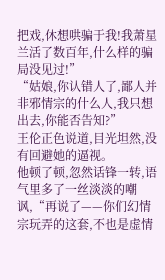把戏,休想哄骗于我!我萧星兰活了数百年,什么样的骗局没见过!”
“姑娘,你认错人了,鄙人并非邪情宗的什么人,我只想出去,你能否告知?”
王伦正色说道,目光坦然,没有回避她的逼视。
他顿了顿,忽然话锋一转,语气里多了一丝淡淡的嘲讽,“再说了——你们幻情宗玩弄的这套,不也是虚情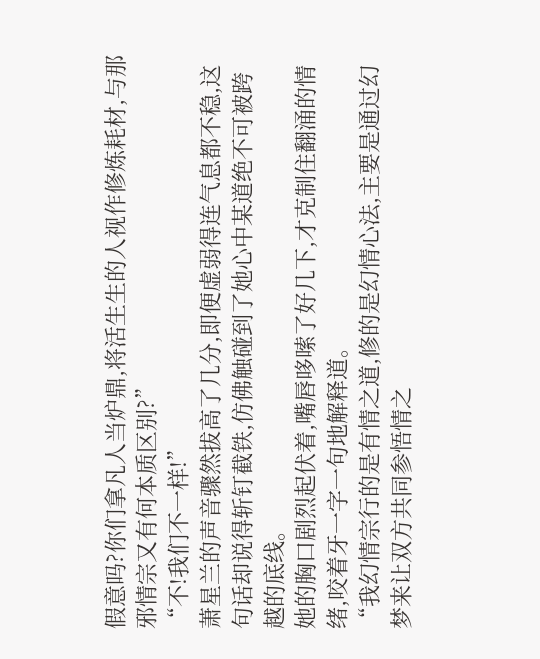假意吗?你们拿凡人当炉鼎,将活生生的人视作修炼耗材,与那邪情宗又有何本质区别?”
“不!我们不一样!”
萧星兰的声音骤然拔高了几分,即便虚弱得连气息都不稳,这句话却说得斩钉截铁,仿佛触碰到了她心中某道绝不可被跨越的底线。
她的胸口剧烈起伏着,嘴唇哆嗦了好几下,才克制住翻涌的情绪,咬着牙一字一句地解释道。
“我幻情宗行的是有情之道,修的是幻情心法,主要是通过幻梦来让双方共同参悟情之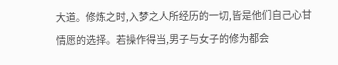大道。修炼之时,入梦之人所经历的一切,皆是他们自己心甘情愿的选择。若操作得当,男子与女子的修为都会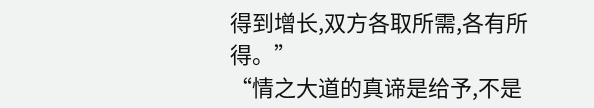得到增长,双方各取所需,各有所得。”
“情之大道的真谛是给予,不是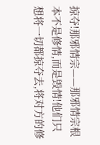掠夺!那邪情宗——那邪情宗根本不是修情,而是毁情!他们只想将一切都掠夺去,将对方的修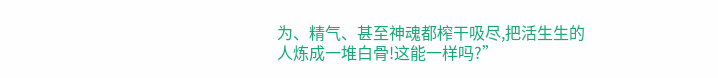为、精气、甚至神魂都榨干吸尽,把活生生的人炼成一堆白骨!这能一样吗?”